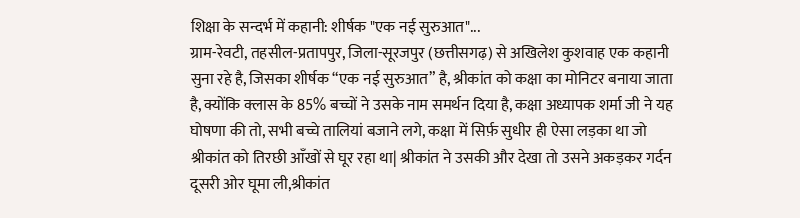शिक्षा के सन्दर्भ में कहानी: शीर्षक "एक नई सुरुआत"...
ग्राम-रेवटी, तहसील-प्रतापपुर, जिला-सूरजपुर (छत्तीसगढ़) से अखिलेश कुशवाह एक कहानी सुना रहे है, जिसका शीर्षक “एक नई सुरुआत” है, श्रीकांत को कक्षा का मोनिटर बनाया जाता है, क्योंकि क्लास के 85% बच्चों ने उसके नाम समर्थन दिया है, कक्षा अध्यापक शर्मा जी ने यह घोषणा की तो, सभी बच्चे तालियां बजाने लगे, कक्षा में सिर्फ़ सुधीर ही ऐसा लड़का था जो श्रीकांत को तिरछी आँखों से घूर रहा था| श्रीकांत ने उसकी और देखा तो उसने अकड़कर गर्दन दूसरी ओर घूमा ली,श्रीकांत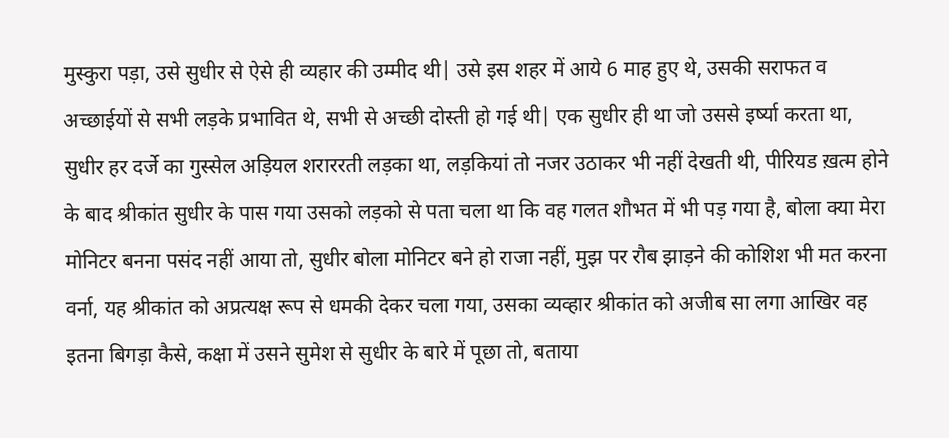मुस्कुरा पड़ा, उसे सुधीर से ऐसे ही व्यहार की उम्मीद थी| उसे इस शहर में आये 6 माह हुए थे, उसकी सराफत व अच्छाईयों से सभी लड़के प्रभावित थे, सभी से अच्छी दोस्ती हो गई थी| एक सुधीर ही था जो उससे इर्ष्या करता था, सुधीर हर दर्जे का गुस्सेल अड़ियल शराररती लड़का था, लड़कियां तो नजर उठाकर भी नहीं देखती थी, पीरियड ख़त्म होने के बाद श्रीकांत सुधीर के पास गया उसको लड़को से पता चला था कि वह गलत शौभत में भी पड़ गया है, बोला क्या मेरा मोनिटर बनना पसंद नहीं आया तो, सुधीर बोला मोनिटर बने हो राजा नहीं, मुझ पर रौब झाड़ने की कोशिश भी मत करना वर्ना, यह श्रीकांत को अप्रत्यक्ष रूप से धमकी देकर चला गया, उसका व्यव्हार श्रीकांत को अजीब सा लगा आखिर वह इतना बिगड़ा कैसे, कक्षा में उसने सुमेश से सुधीर के बारे में पूछा तो, बताया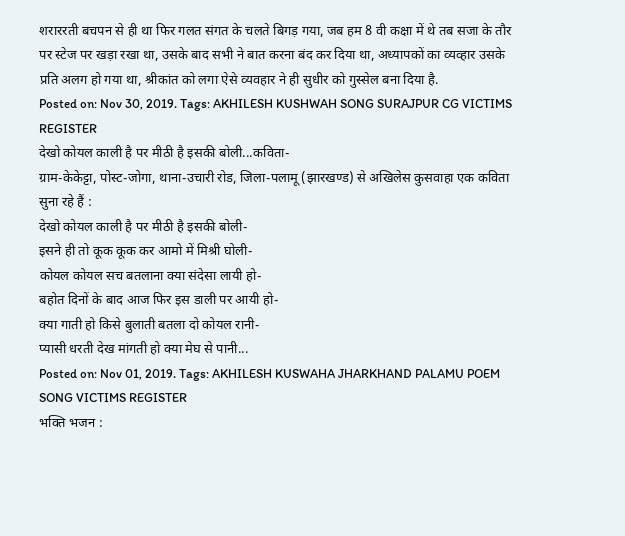शराररती बचपन से ही था फिर गलत संगत के चलते बिगड़ गया, जब हम 8 वी कक्षा में थे तब सजा के तौर पर स्टेज पर खड़ा रखा था, उसके बाद सभी ने बात करना बंद कर दिया था, अध्यापकों का व्यव्हार उसके प्रति अलग हो गया था, श्रीकांत को लगा ऐसे व्यवहार ने ही सुधीर को गुस्सेल बना दिया है.
Posted on: Nov 30, 2019. Tags: AKHILESH KUSHWAH SONG SURAJPUR CG VICTIMS REGISTER
देखो कोयल काली है पर मीठी है इसकी बोली...कविता-
ग्राम-केकेट्टा, पोस्ट-जोगा, थाना-उचारी रोड, जिला-पलामू (झारखण्ड) से अखिलेस कुसवाहा एक कविता सुना रहे हैं :
देखो कोयल काली है पर मीठी है इसकी बोली-
इसने ही तो कूक कूक कर आमो में मिश्री घोली-
कोयल कोयल सच बतलाना क्या संदेसा लायी हो-
बहोत दिनों के बाद आज फिर इस डाली पर आयी हो-
क्या गाती हो किसे बुलाती बतला दो कोयल रानी-
प्यासी धरती देख मांगती हो क्या मेघ से पानी...
Posted on: Nov 01, 2019. Tags: AKHILESH KUSWAHA JHARKHAND PALAMU POEM SONG VICTIMS REGISTER
भक्ति भजन :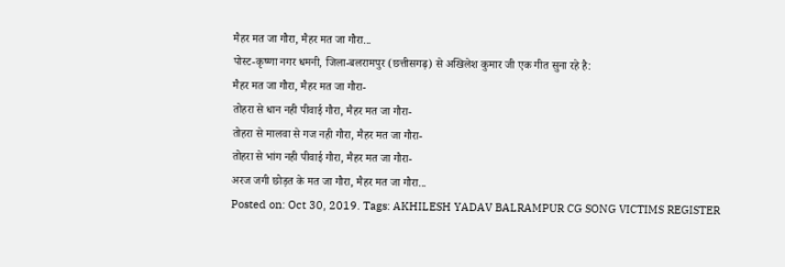मैहर मत जा गौरा, मैहर मत जा गौरा...
पोस्ट-कृष्णा नगर धमनी, जिला-बलरामपुर (छत्तीसगढ़) से अखिलेश कुमार जी एक गीत सुना रहे है:
मैहर मत जा गौरा, मैहर मत जा गौरा-
तोहरा से धान नही पीवाई गौरा, मैहर मत जा गौरा-
तोहरा से मालवा से गज नही गौरा, मैहर मत जा गौरा-
तोहरा से भांग नही पीवाई गौरा, मैहर मत जा गौरा-
अरज जगी छोड़त के मत जा गौरा, मैहर मत जा गौरा...
Posted on: Oct 30, 2019. Tags: AKHILESH YADAV BALRAMPUR CG SONG VICTIMS REGISTER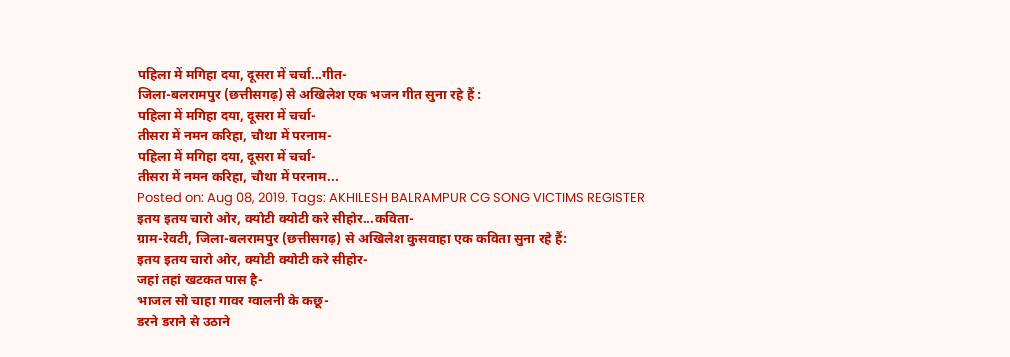पहिला में मगिहा दया, दूसरा में चर्चा...गीत-
जिला-बलरामपुर (छत्तीसगढ़) से अखिलेश एक भजन गीत सुना रहे हैं :
पहिला में मगिहा दया, दूसरा में चर्चा-
तीसरा में नमन करिहा, चौथा में परनाम-
पहिला में मगिहा दया, दूसरा में चर्चा-
तीसरा में नमन करिहा, चौथा में परनाम...
Posted on: Aug 08, 2019. Tags: AKHILESH BALRAMPUR CG SONG VICTIMS REGISTER
इतय इतय चारो ओर, क्योटी क्योटी करे सीहोर...कविता-
ग्राम-रेवटी, जिला-बलरामपुर (छत्तीसगढ़) से अखिलेश कुसवाहा एक कविता सुना रहे हैं:
इतय इतय चारो ओर, क्योटी क्योटी करे सीहोर-
जहां तहां खटकत पास है-
भाजल सो चाहा गावर ग्वालनी के कछू-
डरने डराने से उठाने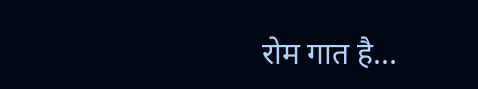रोम गात है...